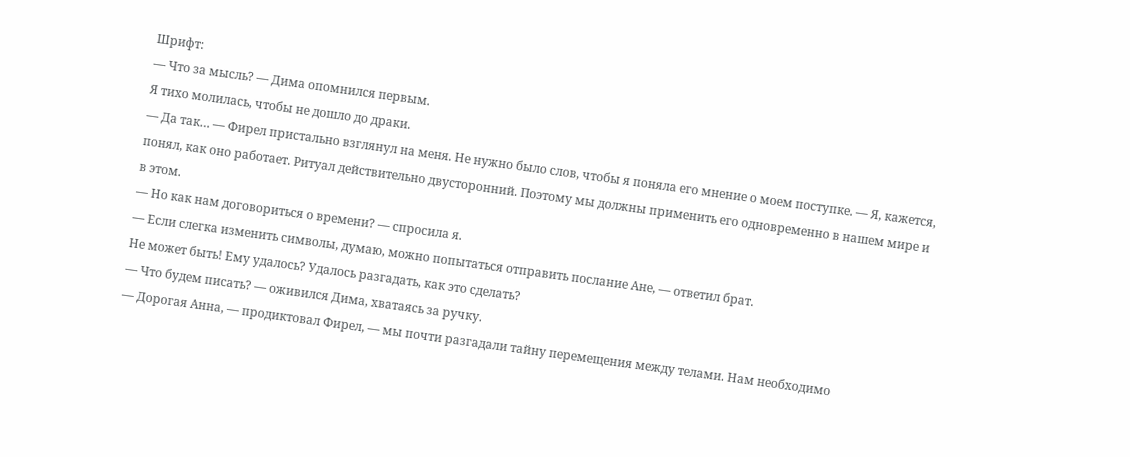Шрифт:
— Что за мысль? — Дима опомнился первым.
Я тихо молилась, чтобы не дошло до драки.
— Да так… — Фирел пристально взглянул на меня. Не нужно было слов, чтобы я поняла его мнение о моем поступке. — Я, кажется, понял, как оно работает. Ритуал действительно двусторонний. Поэтому мы должны применить его одновременно в нашем мире и в этом.
— Но как нам договориться о времени? — спросила я.
— Если слегка изменить символы, думаю, можно попытаться отправить послание Ане, — ответил брат.
Не может быть! Ему удалось? Удалось разгадать, как это сделать?
— Что будем писать? — оживился Дима, хватаясь за ручку.
— Дорогая Анна, — продиктовал Фирел, — мы почти разгадали тайну перемещения между телами. Нам необходимо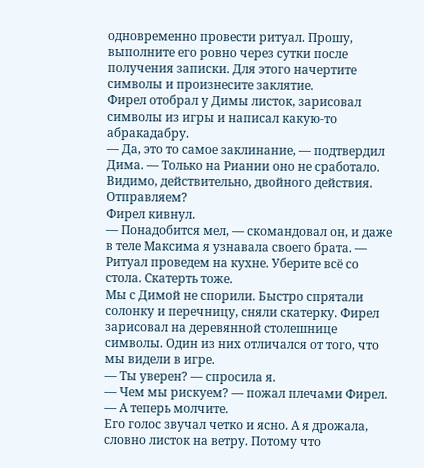одновременно провести ритуал. Прошу, выполните его ровно через сутки после получения записки. Для этого начертите символы и произнесите заклятие.
Фирел отобрал у Димы листок, зарисовал символы из игры и написал какую-то абракадабру.
— Да, это то самое заклинание, — подтвердил Дима. — Только на Риании оно не сработало. Видимо, действительно, двойного действия. Отправляем?
Фирел кивнул.
— Понадобится мел, — скомандовал он, и даже в теле Максима я узнавала своего брата. — Ритуал проведем на кухне. Уберите всё со стола. Скатерть тоже.
Мы с Димой не спорили. Быстро спрятали солонку и перечницу, сняли скатерку. Фирел зарисовал на деревянной столешнице символы. Один из них отличался от того, что мы видели в игре.
— Ты уверен? — спросила я.
— Чем мы рискуем? — пожал плечами Фирел. — А теперь молчите.
Его голос звучал четко и ясно. А я дрожала, словно листок на ветру. Потому что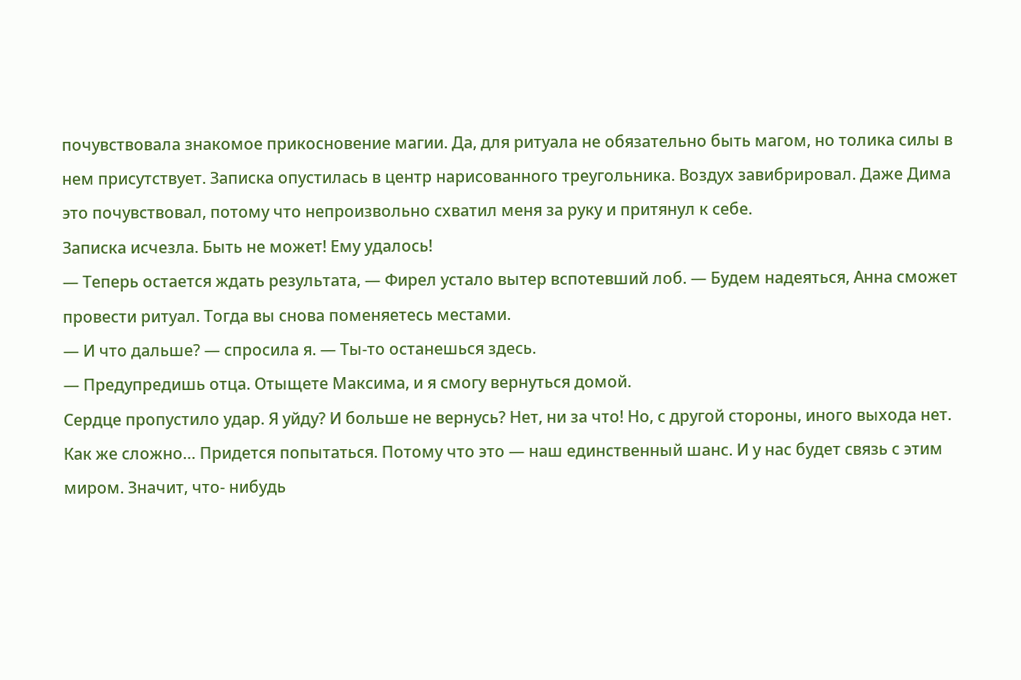почувствовала знакомое прикосновение магии. Да, для ритуала не обязательно быть магом, но толика силы в нем присутствует. Записка опустилась в центр нарисованного треугольника. Воздух завибрировал. Даже Дима это почувствовал, потому что непроизвольно схватил меня за руку и притянул к себе.
Записка исчезла. Быть не может! Ему удалось!
— Теперь остается ждать результата, — Фирел устало вытер вспотевший лоб. — Будем надеяться, Анна сможет провести ритуал. Тогда вы снова поменяетесь местами.
— И что дальше? — спросила я. — Ты-то останешься здесь.
— Предупредишь отца. Отыщете Максима, и я смогу вернуться домой.
Сердце пропустило удар. Я уйду? И больше не вернусь? Нет, ни за что! Но, с другой стороны, иного выхода нет. Как же сложно… Придется попытаться. Потому что это — наш единственный шанс. И у нас будет связь с этим миром. Значит, что- нибудь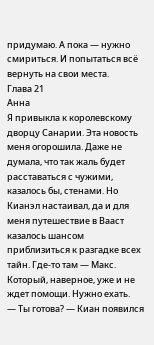придумаю. А пока — нужно смириться. И попытаться всё вернуть на свои места.
Глава 21
Анна
Я привыкла к королевскому дворцу Санарии. Эта новость меня огорошила. Даже не думала, что так жаль будет расставаться с чужими, казалось бы, стенами. Но Кианэл настаивал, да и для меня путешествие в Вааст казалось шансом приблизиться к разгадке всех тайн. Где-то там — Макс. Который, наверное, уже и не ждет помощи. Нужно ехать.
— Ты готова? — Киан появился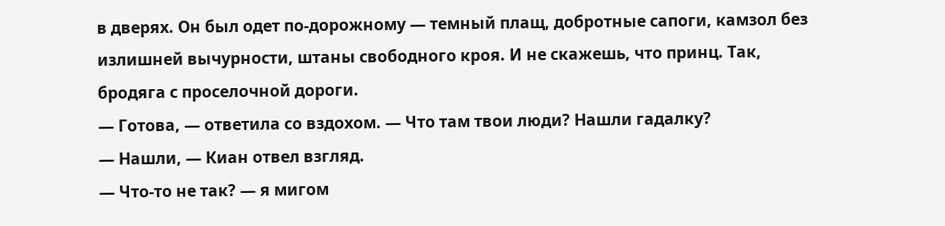в дверях. Он был одет по-дорожному — темный плащ, добротные сапоги, камзол без излишней вычурности, штаны свободного кроя. И не скажешь, что принц. Так, бродяга с проселочной дороги.
— Готова, — ответила со вздохом. — Что там твои люди? Нашли гадалку?
— Нашли, — Киан отвел взгляд.
— Что-то не так? — я мигом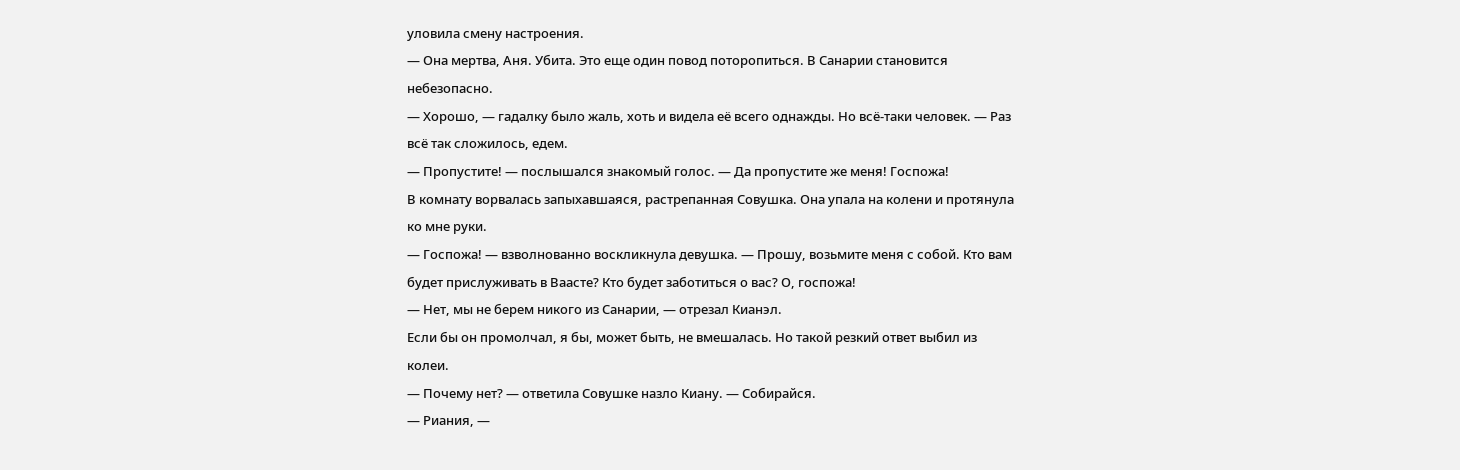уловила смену настроения.
— Она мертва, Аня. Убита. Это еще один повод поторопиться. В Санарии становится небезопасно.
— Хорошо, — гадалку было жаль, хоть и видела её всего однажды. Но всё-таки человек. — Раз всё так сложилось, едем.
— Пропустите! — послышался знакомый голос. — Да пропустите же меня! Госпожа!
В комнату ворвалась запыхавшаяся, растрепанная Совушка. Она упала на колени и протянула ко мне руки.
— Госпожа! — взволнованно воскликнула девушка. — Прошу, возьмите меня с собой. Кто вам будет прислуживать в Ваасте? Кто будет заботиться о вас? О, госпожа!
— Нет, мы не берем никого из Санарии, — отрезал Кианэл.
Если бы он промолчал, я бы, может быть, не вмешалась. Но такой резкий ответ выбил из колеи.
— Почему нет? — ответила Совушке назло Киану. — Собирайся.
— Риания, —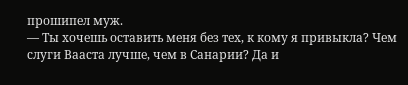прошипел муж.
— Ты хочешь оставить меня без тех, к кому я привыкла? Чем слуги Вааста лучше, чем в Санарии? Да и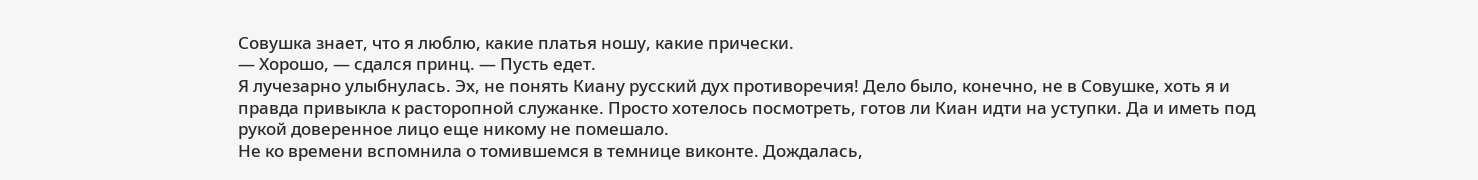Совушка знает, что я люблю, какие платья ношу, какие прически.
— Хорошо, — сдался принц. — Пусть едет.
Я лучезарно улыбнулась. Эх, не понять Киану русский дух противоречия! Дело было, конечно, не в Совушке, хоть я и правда привыкла к расторопной служанке. Просто хотелось посмотреть, готов ли Киан идти на уступки. Да и иметь под рукой доверенное лицо еще никому не помешало.
Не ко времени вспомнила о томившемся в темнице виконте. Дождалась,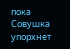пока Совушка упорхнет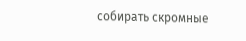собирать скромные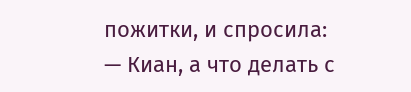пожитки, и спросила:
— Киан, а что делать с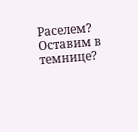Раселем? Оставим в темнице?